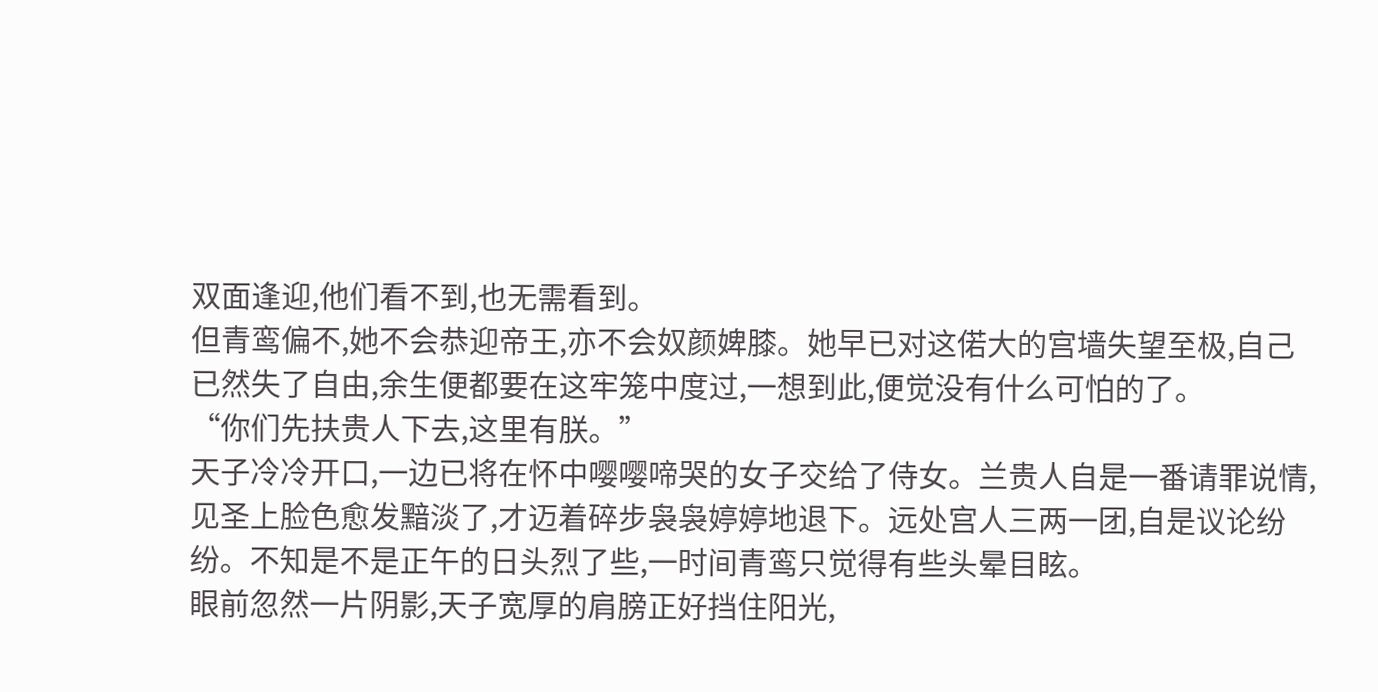双面逢迎,他们看不到,也无需看到。
但青鸾偏不,她不会恭迎帝王,亦不会奴颜婢膝。她早已对这偌大的宫墙失望至极,自己已然失了自由,余生便都要在这牢笼中度过,一想到此,便觉没有什么可怕的了。
“你们先扶贵人下去,这里有朕。”
天子冷冷开口,一边已将在怀中嘤嘤啼哭的女子交给了侍女。兰贵人自是一番请罪说情,见圣上脸色愈发黯淡了,才迈着碎步袅袅婷婷地退下。远处宫人三两一团,自是议论纷纷。不知是不是正午的日头烈了些,一时间青鸾只觉得有些头晕目眩。
眼前忽然一片阴影,天子宽厚的肩膀正好挡住阳光,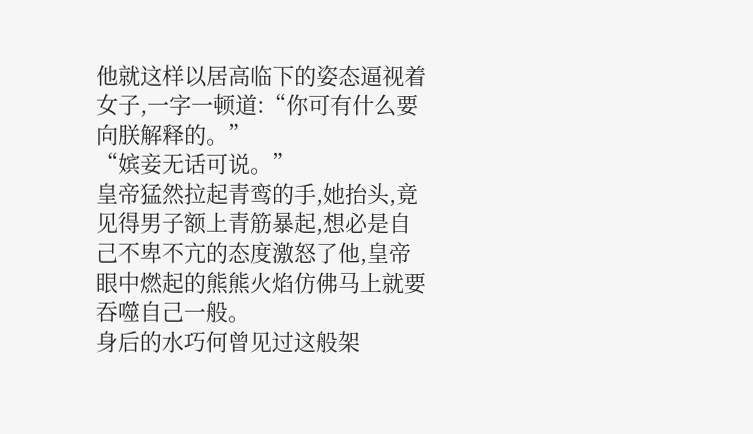他就这样以居高临下的姿态逼视着女子,一字一顿道:“你可有什么要向朕解释的。”
“嫔妾无话可说。”
皇帝猛然拉起青鸾的手,她抬头,竟见得男子额上青筋暴起,想必是自己不卑不亢的态度激怒了他,皇帝眼中燃起的熊熊火焰仿佛马上就要吞噬自己一般。
身后的水巧何曾见过这般架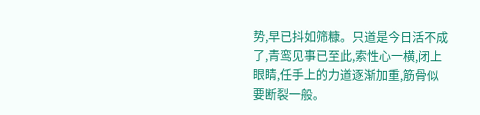势,早已抖如筛糠。只道是今日活不成了,青鸾见事已至此,索性心一横,闭上眼睛,任手上的力道逐渐加重,筋骨似要断裂一般。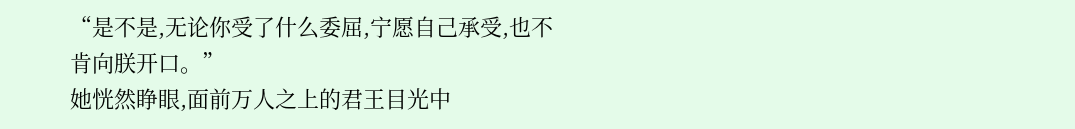“是不是,无论你受了什么委屈,宁愿自己承受,也不肯向朕开口。”
她恍然睁眼,面前万人之上的君王目光中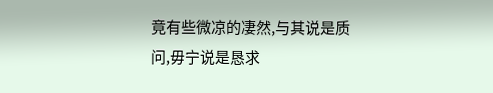竟有些微凉的凄然,与其说是质问,毋宁说是恳求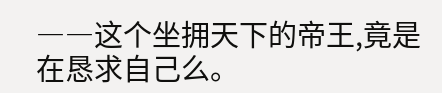――这个坐拥天下的帝王,竟是在恳求自己么。